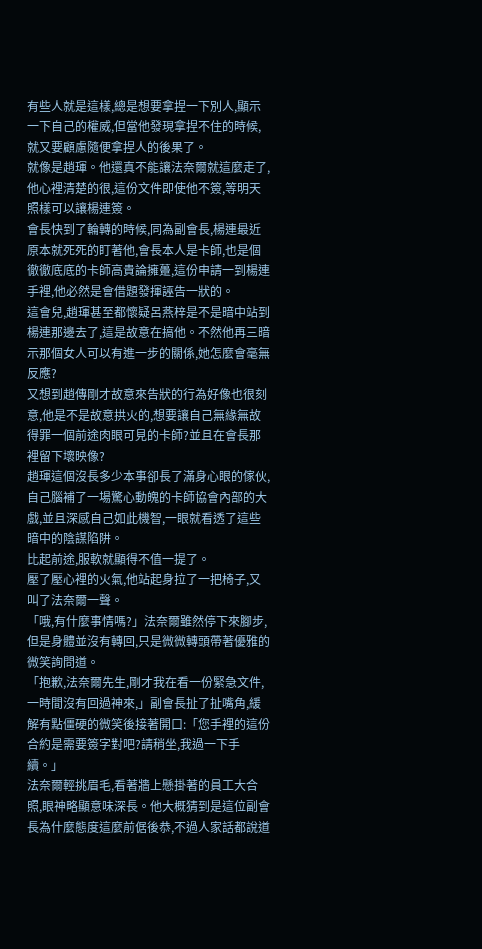有些人就是這樣,總是想要拿捏一下別人,顯示一下自己的權威,但當他發現拿捏不住的時候,就又要顧慮隨便拿捏人的後果了。
就像是趙琿。他還真不能讓法奈爾就這麼走了,他心裡清楚的很,這份文件即使他不簽,等明天照樣可以讓楊連簽。
會長快到了輪轉的時候,同為副會長,楊連最近原本就死死的盯著他,會長本人是卡師,也是個徹徹底底的卡師高貴論擁躉,這份申請一到楊連手裡,他必然是會借題發揮誣告一狀的。
這會兒,趙琿甚至都懷疑呂燕梓是不是暗中站到楊連那邊去了,這是故意在搞他。不然他再三暗示那個女人可以有進一步的關係,她怎麼會毫無反應?
又想到趙傳剛才故意來告狀的行為好像也很刻意,他是不是故意拱火的,想要讓自己無緣無故得罪一個前途肉眼可見的卡師?並且在會長那裡留下壞映像?
趙琿這個沒長多少本事卻長了滿身心眼的傢伙,自己腦補了一場驚心動魄的卡師協會內部的大戲,並且深感自己如此機智,一眼就看透了這些暗中的陰謀陷阱。
比起前途,服軟就顯得不值一提了。
壓了壓心裡的火氣,他站起身拉了一把椅子,又叫了法奈爾一聲。
「哦,有什麼事情嗎?」法奈爾雖然停下來腳步,但是身體並沒有轉回,只是微微轉頭帶著優雅的微笑詢問道。
「抱歉,法奈爾先生,剛才我在看一份緊急文件,一時間沒有回過神來,」副會長扯了扯嘴角,緩解有點僵硬的微笑後接著開口:「您手裡的這份合約是需要簽字對吧?請稍坐,我過一下手續。」
法奈爾輕挑眉毛,看著牆上懸掛著的員工大合照,眼神略顯意味深長。他大概猜到是這位副會長為什麼態度這麼前倨後恭,不過人家話都說道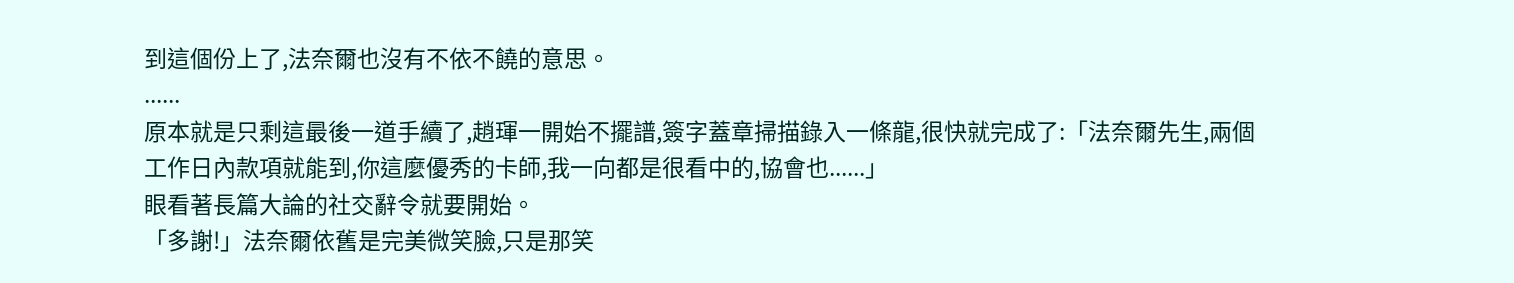到這個份上了,法奈爾也沒有不依不饒的意思。
......
原本就是只剩這最後一道手續了,趙琿一開始不擺譜,簽字蓋章掃描錄入一條龍,很快就完成了:「法奈爾先生,兩個工作日內款項就能到,你這麼優秀的卡師,我一向都是很看中的,協會也......」
眼看著長篇大論的社交辭令就要開始。
「多謝!」法奈爾依舊是完美微笑臉,只是那笑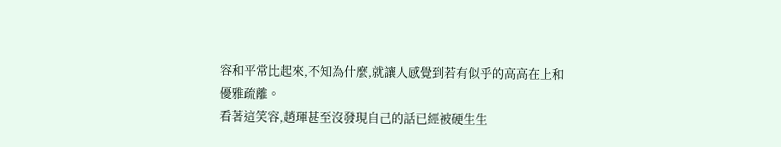容和平常比起來,不知為什麼,就讓人感覺到若有似乎的高高在上和優雅疏離。
看著這笑容,趙琿甚至沒發現自己的話已經被硬生生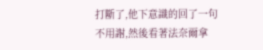打斷了,他下意識的回了一句不用謝,然後看著法奈爾拿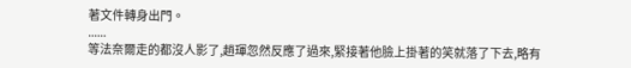著文件轉身出門。
......
等法奈爾走的都沒人影了,趙琿忽然反應了過來,緊接著他臉上掛著的笑就落了下去,略有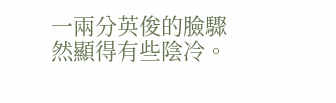一兩分英俊的臉驟然顯得有些陰冷。